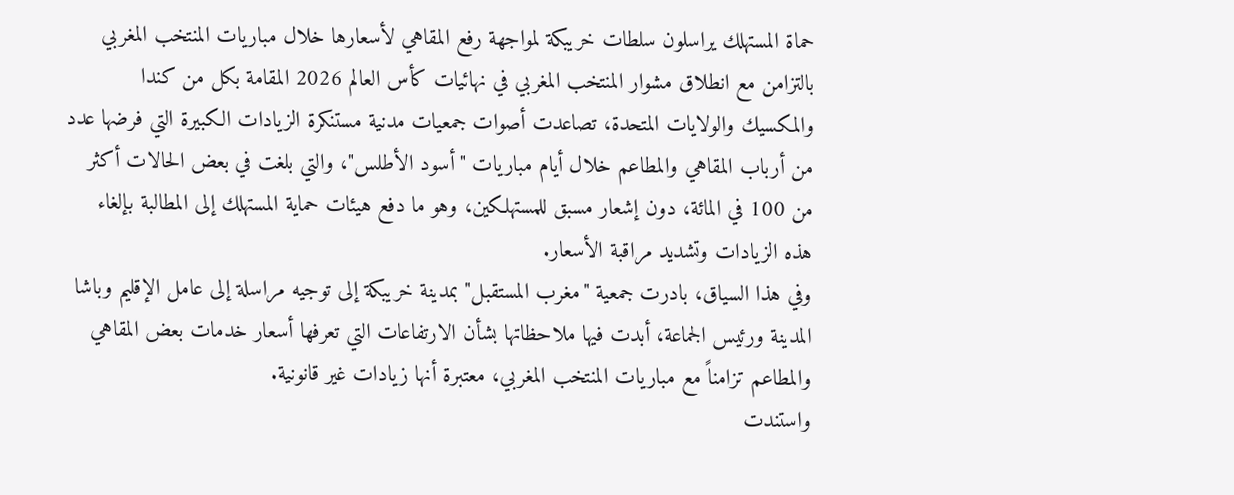حماة المستهلك يراسلون سلطات خريبكة لمواجهة رفع المقاهي لأسعارها خلال مباريات المنتخب المغربي
بالتزامن مع انطلاق مشوار المنتخب المغربي في نهائيات كأس العالم 2026 المقامة بكل من كندا والمكسيك والولايات المتحدة، تصاعدت أصوات جمعيات مدنية مستنكرة الزيادات الكبيرة التي فرضها عدد من أرباب المقاهي والمطاعم خلال أيام مباريات "أسود الأطلس"، والتي بلغت في بعض الحالات أكثر من 100 في المائة، دون إشعار مسبق للمستهلكين، وهو ما دفع هيئات حماية المستهلك إلى المطالبة بإلغاء هذه الزيادات وتشديد مراقبة الأسعار.
وفي هذا السياق، بادرت جمعية "مغرب المستقبل" بمدينة خريبكة إلى توجيه مراسلة إلى عامل الإقليم وباشا المدينة ورئيس الجماعة، أبدت فيها ملاحظاتها بشأن الارتفاعات التي تعرفها أسعار خدمات بعض المقاهي والمطاعم تزامناً مع مباريات المنتخب المغربي، معتبرة أنها زيادات غير قانونية.
واستندت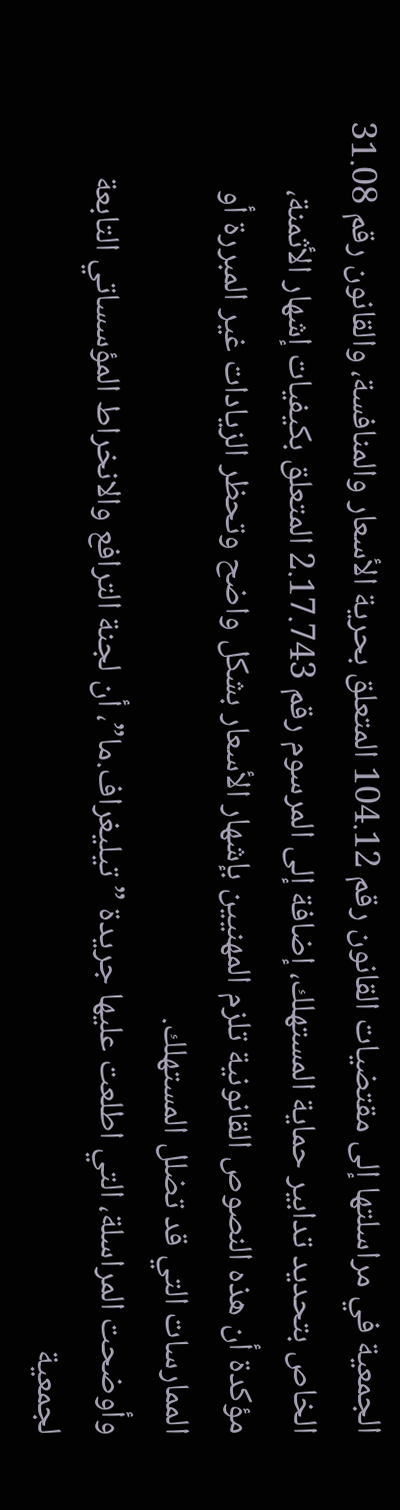الجمعية في مراسلتها إلى مقتضيات القانون رقم 104.12 المتعلق بحرية الأسعار والمنافسة، والقانون رقم 31.08 الخاص بتحديد تدابير حماية المستهلك، إضافة إلى المرسوم رقم 2.17.743 المتعلق بكيفيات إشهار الأثمنة، مؤكدة أن هذه النصوص القانونية تلزم المهنيين بإشهار الأسعار بشكل واضح وتحظر الزيادات غير المبررة أو الممارسات التي قد تضلل المستهلك.
وأوضحت المراسلة، التي اطلعت عليها جريدة ”تيليغراف.ما”، أن لجنة الترافع والانخراط المؤسساتي التابعة لجمعية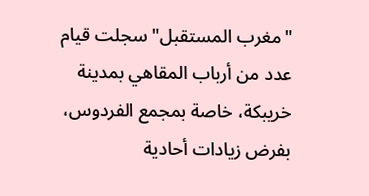"مغرب المستقبل" سجلت قيام عدد من أرباب المقاهي بمدينة خريبكة، خاصة بمجمع الفردوس، بفرض زيادات أحادية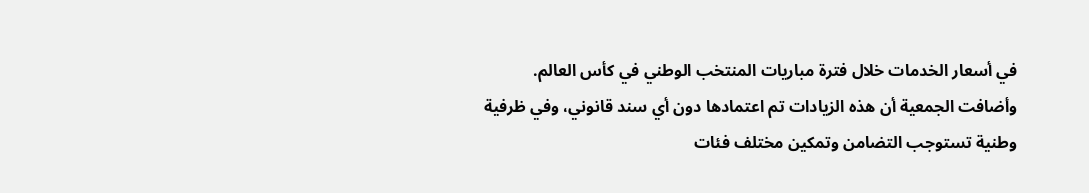في أسعار الخدمات خلال فترة مباريات المنتخب الوطني في كأس العالم.
وأضافت الجمعية أن هذه الزيادات تم اعتمادها دون أي سند قانوني، وفي ظرفية وطنية تستوجب التضامن وتمكين مختلف فئات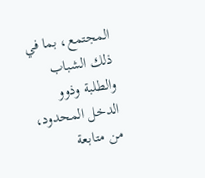المجتمع، بما في ذلك الشباب والطلبة وذوو الدخل المحدود، من متابعة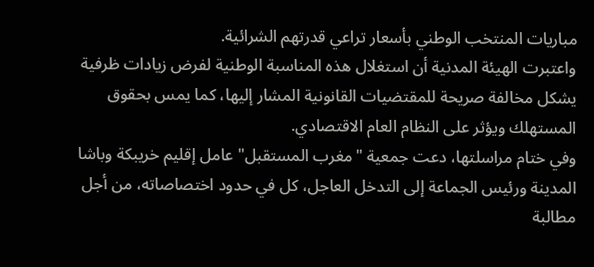مباريات المنتخب الوطني بأسعار تراعي قدرتهم الشرائية.
واعتبرت الهيئة المدنية أن استغلال هذه المناسبة الوطنية لفرض زيادات ظرفية يشكل مخالفة صريحة للمقتضيات القانونية المشار إليها، كما يمس بحقوق المستهلك ويؤثر على النظام العام الاقتصادي.
وفي ختام مراسلتها، دعت جمعية "مغرب المستقبل" عامل إقليم خريبكة وباشا المدينة ورئيس الجماعة إلى التدخل العاجل، كل في حدود اختصاصاته، من أجل مطالبة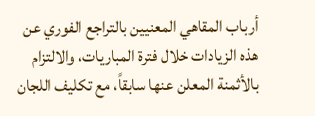أرباب المقاهي المعنيين بالتراجع الفوري عن هذه الزيادات خلال فترة المباريات، والالتزام بالأثمنة المعلن عنها سابقاً، مع تكليف اللجان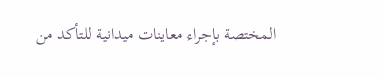المختصة بإجراء معاينات ميدانية للتأكد من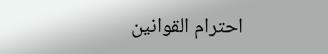احترام القوانين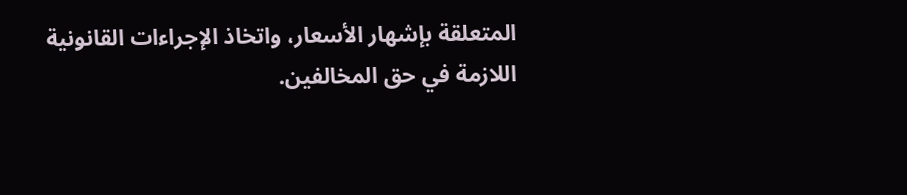المتعلقة بإشهار الأسعار، واتخاذ الإجراءات القانونية اللازمة في حق المخالفين.